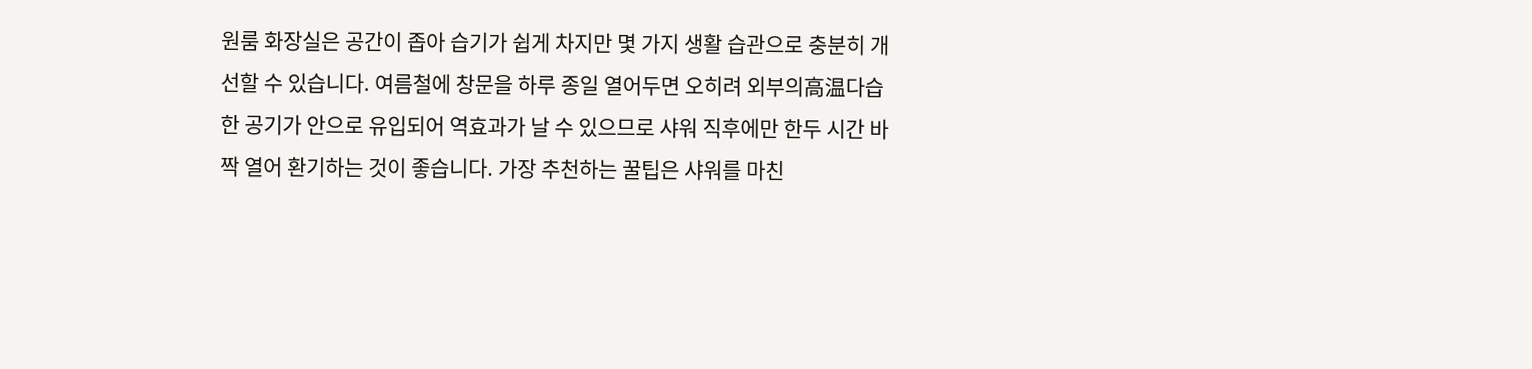원룸 화장실은 공간이 좁아 습기가 쉽게 차지만 몇 가지 생활 습관으로 충분히 개선할 수 있습니다. 여름철에 창문을 하루 종일 열어두면 오히려 외부의高温다습한 공기가 안으로 유입되어 역효과가 날 수 있으므로 샤워 직후에만 한두 시간 바짝 열어 환기하는 것이 좋습니다. 가장 추천하는 꿀팁은 샤워를 마친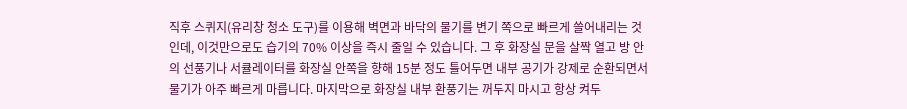직후 스퀴지(유리창 청소 도구)를 이용해 벽면과 바닥의 물기를 변기 쪽으로 빠르게 쓸어내리는 것인데, 이것만으로도 습기의 70% 이상을 즉시 줄일 수 있습니다. 그 후 화장실 문을 살짝 열고 방 안의 선풍기나 서큘레이터를 화장실 안쪽을 향해 15분 정도 틀어두면 내부 공기가 강제로 순환되면서 물기가 아주 빠르게 마릅니다. 마지막으로 화장실 내부 환풍기는 꺼두지 마시고 항상 켜두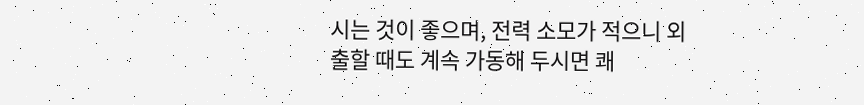시는 것이 좋으며, 전력 소모가 적으니 외출할 때도 계속 가동해 두시면 쾌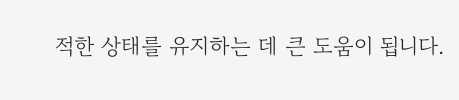적한 상태를 유지하는 데 큰 도움이 됩니다.